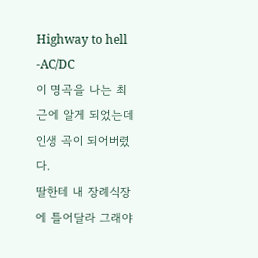Highway to hell -AC/DC
이 명곡을 나는 최근에 알게 되었는데 인생 곡이 되어버렸다.
딸한테 내 장례식장에 틀어달라 그래야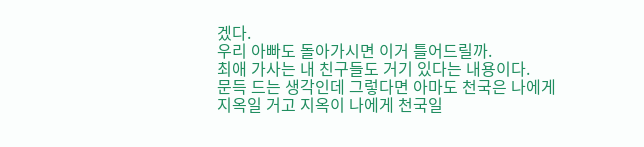겠다.
우리 아빠도 돌아가시면 이거 틀어드릴까.
최애 가사는 내 친구들도 거기 있다는 내용이다.
문득 드는 생각인데 그렇다면 아마도 천국은 나에게 지옥일 거고 지옥이 나에게 천국일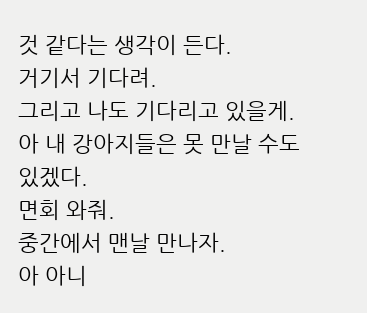것 같다는 생각이 든다.
거기서 기다려.
그리고 나도 기다리고 있을게.
아 내 강아지들은 못 만날 수도 있겠다.
면회 와줘.
중간에서 맨날 만나자.
아 아니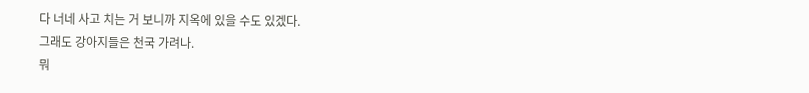다 너네 사고 치는 거 보니까 지옥에 있을 수도 있겠다.
그래도 강아지들은 천국 가려나.
뭐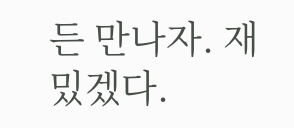든 만나자. 재밌겠다.